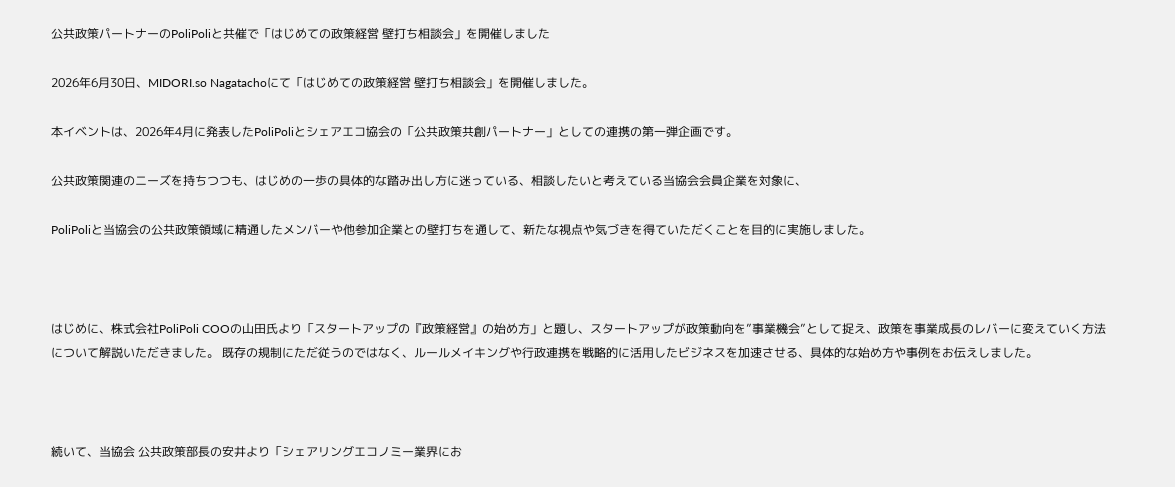公共政策パートナーのPoliPoliと共催で「はじめての政策経営 壁打ち相談会」を開催しました

2026年6月30日、MIDORI.so Nagatachoにて「はじめての政策経営 壁打ち相談会」を開催しました。

本イベントは、2026年4月に発表したPoliPoliとシェアエコ協会の「公共政策共創パートナー」としての連携の第一弾企画です。

公共政策関連のニーズを持ちつつも、はじめの一歩の具体的な踏み出し方に迷っている、相談したいと考えている当協会会員企業を対象に、

PoliPoliと当協会の公共政策領域に精通したメンバーや他参加企業との壁打ちを通して、新たな視点や気づきを得ていただくことを目的に実施しました。



はじめに、株式会社PoliPoli COOの山田氏より「スタートアップの『政策経営』の始め方」と題し、スタートアップが政策動向を”事業機会”として捉え、政策を事業成長のレバーに変えていく方法について解説いただきました。 既存の規制にただ従うのではなく、ルールメイキングや行政連携を戦略的に活用したビジネスを加速させる、具体的な始め方や事例をお伝えしました。



続いて、当協会 公共政策部長の安井より「シェアリングエコノミー業界にお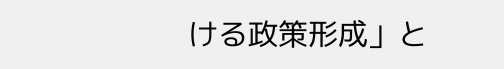ける政策形成」と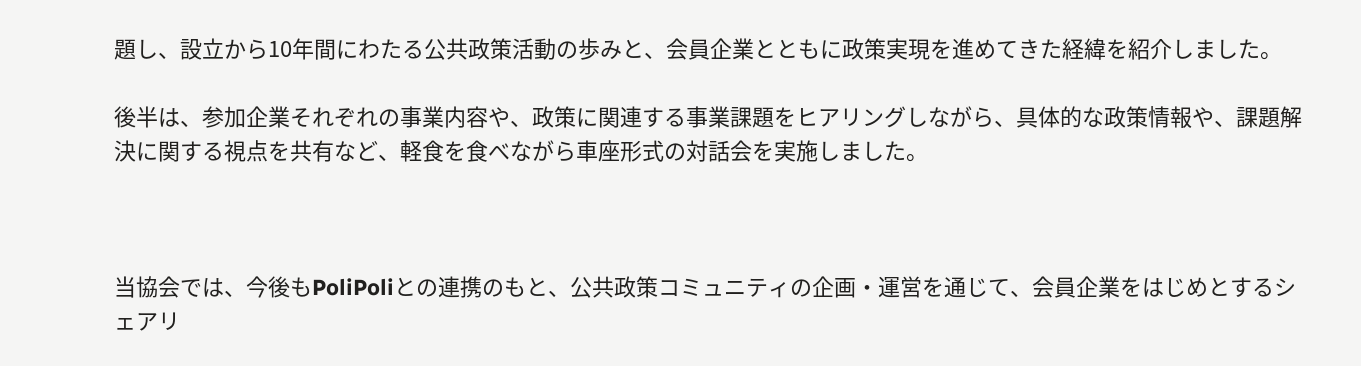題し、設立から10年間にわたる公共政策活動の歩みと、会員企業とともに政策実現を進めてきた経緯を紹介しました。

後半は、参加企業それぞれの事業内容や、政策に関連する事業課題をヒアリングしながら、具体的な政策情報や、課題解決に関する視点を共有など、軽食を食べながら車座形式の対話会を実施しました。



当協会では、今後もPoliPoliとの連携のもと、公共政策コミュニティの企画・運営を通じて、会員企業をはじめとするシェアリ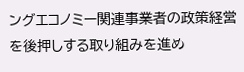ングエコノミー関連事業者の政策経営を後押しする取り組みを進め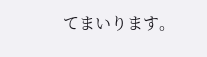てまいります。